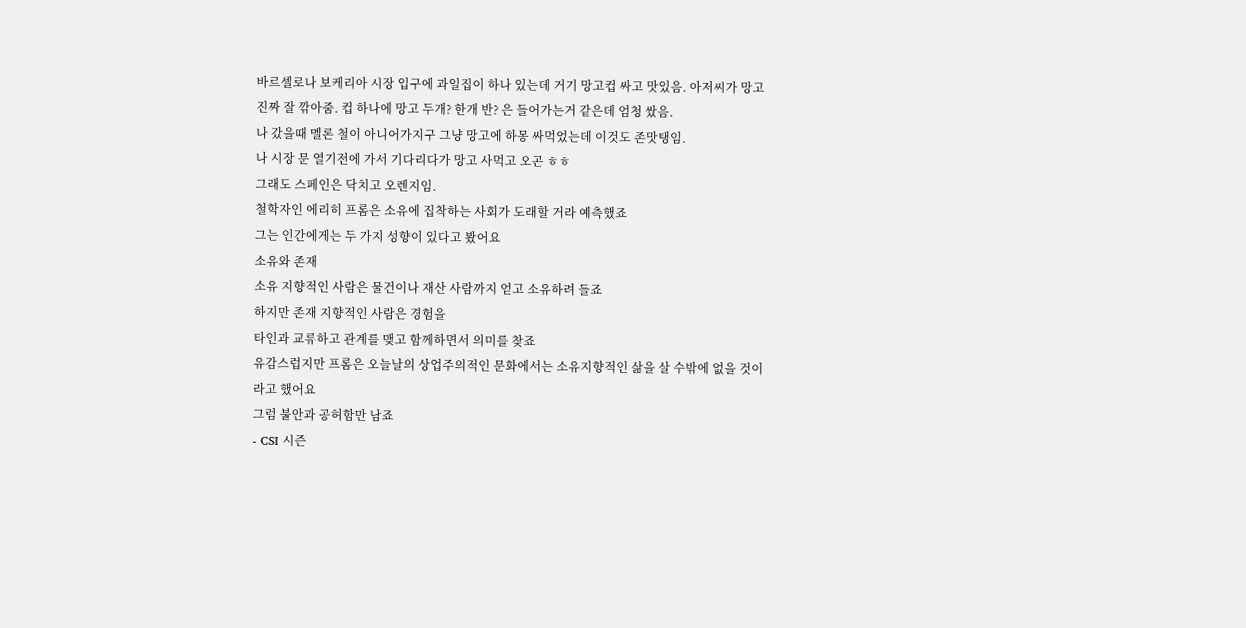바르셀로나 보케리아 시장 입구에 과일집이 하나 있는데 거기 망고컵 싸고 맛있음. 아저씨가 망고 진짜 잘 깎아줌. 컵 하나에 망고 두개? 한개 반? 은 들어가는거 같은데 엄청 쌌음.
나 갔을때 멜론 철이 아니어가지구 그냥 망고에 하몽 싸먹었는데 이것도 존맛탱임.
나 시장 문 열기전에 가서 기다리다가 망고 사먹고 오곤 ㅎㅎ
그래도 스페인은 닥치고 오렌지임.
철학자인 에리히 프롬은 소유에 집착하는 사회가 도래할 거라 예측했죠
그는 인간에게는 두 가지 성향이 있다고 봤어요
소유와 존재
소유 지향적인 사람은 물건이나 재산 사람까지 얻고 소유하려 들죠
하지만 존재 지향적인 사람은 경험을
타인과 교류하고 관계를 맺고 함께하면서 의미를 찾죠
유감스럽지만 프롬은 오늘날의 상업주의적인 문화에서는 소유지향적인 삶을 살 수밖에 없을 것이라고 했어요
그럼 불안과 공허함만 남죠
- CSI 시즌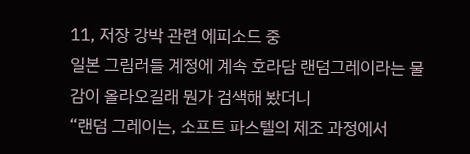11, 저장 강박 관련 에피소드 중
일본 그림러들 계정에 계속 호라담 랜덤그레이라는 물감이 올라오길래 뭔가 검색해 봤더니
“랜덤 그레이는, 소프트 파스텔의 제조 과정에서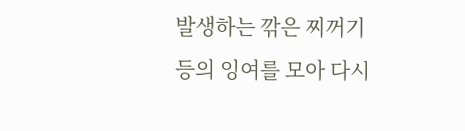발생하는 깎은 찌꺼기 등의 잉여를 모아 다시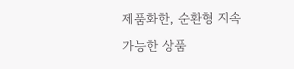제품화한, 순환형 지속 가능한 상품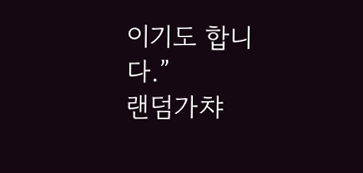이기도 합니다.”
랜덤가챠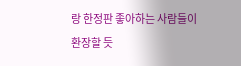랑 한정판 좋아하는 사람들이 환장할 듯